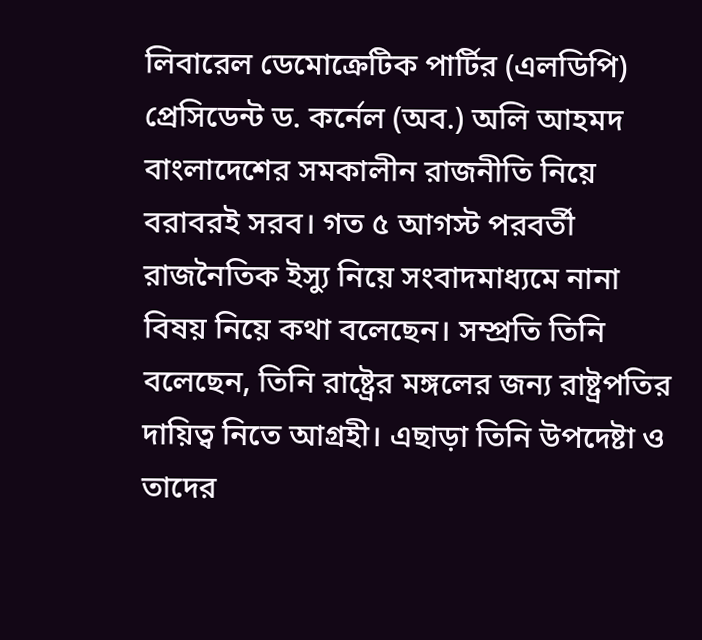লিবারেল ডেমোক্রেটিক পার্টির (এলডিপি) প্রেসিডেন্ট ড. কর্নেল (অব.) অলি আহমদ বাংলাদেশের সমকালীন রাজনীতি নিয়ে বরাবরই সরব। গত ৫ আগস্ট পরবর্তী রাজনৈতিক ইস্যু নিয়ে সংবাদমাধ্যমে নানা বিষয় নিয়ে কথা বলেছেন। সম্প্রতি তিনি বলেছেন, তিনি রাষ্ট্রের মঙ্গলের জন্য রাষ্ট্রপতির দায়িত্ব নিতে আগ্রহী। এছাড়া তিনি উপদেষ্টা ও তাদের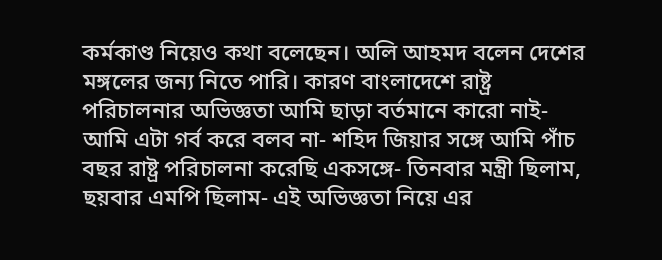কর্মকাণ্ড নিয়েও কথা বলেছেন। অলি আহমদ বলেন দেশের মঙ্গলের জন্য নিতে পারি। কারণ বাংলাদেশে রাষ্ট্র পরিচালনার অভিজ্ঞতা আমি ছাড়া বর্তমানে কারো নাই- আমি এটা গর্ব করে বলব না- শহিদ জিয়ার সঙ্গে আমি পাঁচ বছর রাষ্ট্র পরিচালনা করেছি একসঙ্গে- তিনবার মন্ত্রী ছিলাম, ছয়বার এমপি ছিলাম- এই অভিজ্ঞতা নিয়ে এর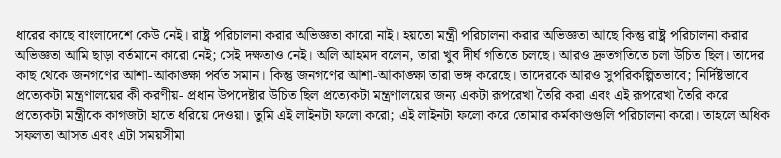ধারের কাছে বাংলাদেশে কেউ নেই। রাষ্ট্র পরিচালনা করার অভিজ্ঞতা কারো নাই। হয়তো মন্ত্রী পরিচালনা করার অভিজ্ঞতা আছে কিন্তু রাষ্ট্র পরিচালনা করার অভিজ্ঞতা আমি ছাড়া বর্তমানে কারো নেই; সেই দক্ষতাও নেই। অলি আহমদ বলেন, তারা খুব দীর্ঘ গতিতে চলছে। আরও দ্রুতগতিতে চলা উচিত ছিল। তাদের কাছ থেকে জনগণের আশা-আকাঙ্ক্ষা পর্বত সমান। কিন্তু জনগণের আশা-আকাঙ্ক্ষা তারা ভঙ্গ করেছে। তাদেরকে আরও সুপরিকল্পিতভাবে; নির্দিষ্টভাবে প্রত্যেকটা মন্ত্রণালয়ের কী করণীয়- প্রধান উপদেষ্টার উচিত ছিল প্রত্যেকটা মন্ত্রণালয়ের জন্য একটা রূপরেখা তৈরি করা এবং এই রূপরেখা তৈরি করে প্রত্যেকটা মন্ত্রীকে কাগজটা হাতে ধরিয়ে দেওয়া। তুমি এই লাইনটা ফলো করো; এই লাইনটা ফলো করে তোমার কর্মকাণ্ডগুলি পরিচালনা করো। তাহলে অধিক সফলতা আসত এবং এটা সময়সীমা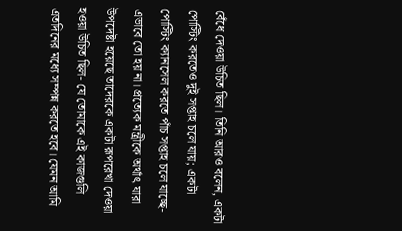বেঁধে দেওয়া উচিত ছিল। তিনি আরও বলেন, একটা পোস্টিং করতেও দুই সপ্তাহ চলে যায়; একটা পোস্টিং ক্যানসেল করতে পাঁচ সপ্তাহ চলে যাচ্ছে- এভাবে তো হয় না। প্রত্যেক মন্ত্রীকে অর্থাৎ যারা উপদেষ্টা হয়েছে তাদেরকে একটা রূপরেখা দেওয়া হওয়া উচিত ছিল- যে তোমাকে এই কাজগুলি এতদিনের মধ্যে সম্পন্ন করতে হবে। যেমন আমি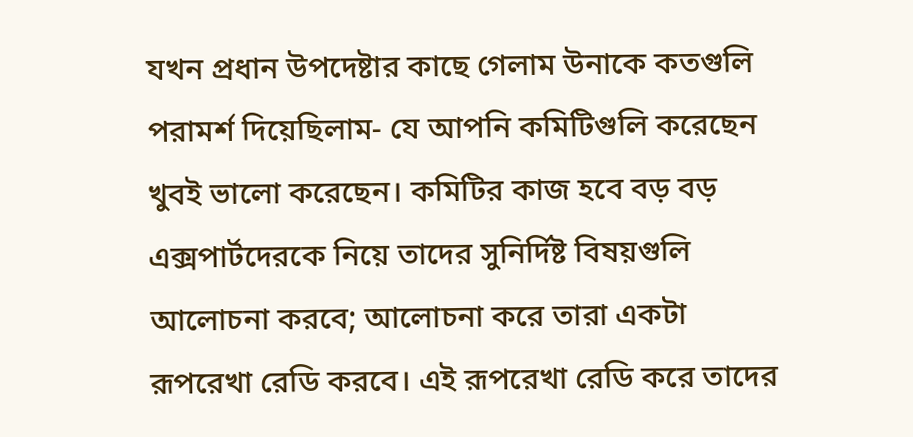যখন প্রধান উপদেষ্টার কাছে গেলাম উনাকে কতগুলি পরামর্শ দিয়েছিলাম- যে আপনি কমিটিগুলি করেছেন খুবই ভালো করেছেন। কমিটির কাজ হবে বড় বড় এক্সপার্টদেরকে নিয়ে তাদের সুনির্দিষ্ট বিষয়গুলি আলোচনা করবে; আলোচনা করে তারা একটা রূপরেখা রেডি করবে। এই রূপরেখা রেডি করে তাদের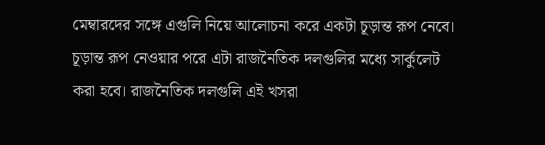মেম্বারদের সঙ্গে এগুলি নিয়ে আলোচনা করে একটা চূড়ান্ত রূপ নেবে। চূড়ান্ত রূপ নেওয়ার পরে এটা রাজনৈতিক দলগুলির মধ্যে সার্কুলেট করা হবে। রাজনৈতিক দলগুলি এই খসরা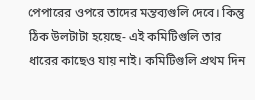পেপারের ওপরে তাদের মন্তব্যগুলি দেবে। কিন্তু ঠিক উলটাটা হয়েছে- এই কমিটিগুলি তার ধারের কাছেও যায় নাই। কমিটিগুলি প্রথম দিন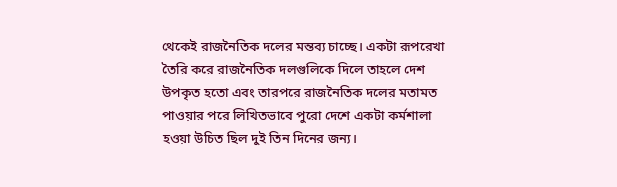থেকেই রাজনৈতিক দলের মন্তব্য চাচ্ছে। একটা রূপরেখা তৈরি করে রাজনৈতিক দলগুলিকে দিলে তাহলে দেশ উপকৃত হতো এবং তারপরে রাজনৈতিক দলের মতামত পাওয়ার পরে লিখিতভাবে পুরো দেশে একটা কর্মশালা হওয়া উচিত ছিল দুই তিন দিনের জন্য।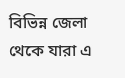বিভিন্ন জেলা থেকে যারা এ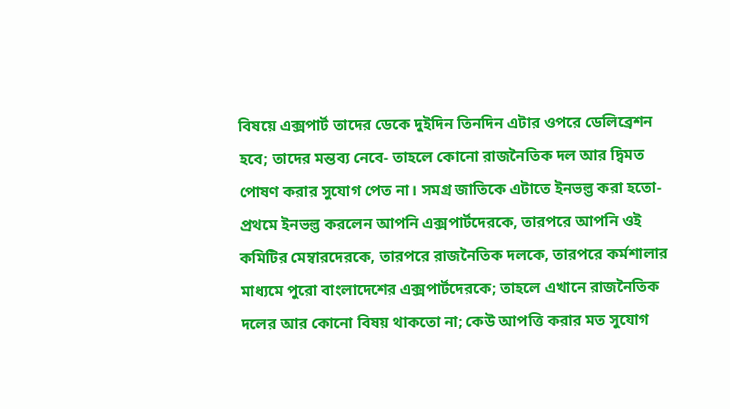বিষয়ে এক্সপার্ট তাদের ডেকে দুইদিন তিনদিন এটার ওপরে ডেলিব্রেশন হবে; তাদের মন্তব্য নেবে- তাহলে কোনো রাজনৈতিক দল আর দ্বিমত পোষণ করার সুযোগ পেত না। সমগ্র জাতিকে এটাতে ইনভল্ভ করা হতো- প্রথমে ইনভল্ভ করলেন আপনি এক্সপার্টদেরকে, তারপরে আপনি ওই কমিটির মেম্বারদেরকে, তারপরে রাজনৈতিক দলকে, তারপরে কর্মশালার মাধ্যমে পুরো বাংলাদেশের এক্সপার্টদেরকে; তাহলে এখানে রাজনৈতিক দলের আর কোনো বিষয় থাকতো না; কেউ আপত্তি করার মত সুযোগ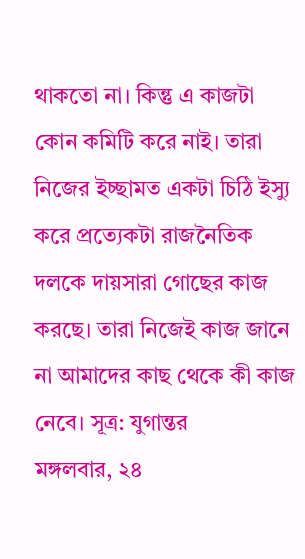থাকতো না। কিন্তু এ কাজটা কোন কমিটি করে নাই। তারা নিজের ইচ্ছামত একটা চিঠি ইস্যু করে প্রত্যেকটা রাজনৈতিক দলকে দায়সারা গোছের কাজ করছে। তারা নিজেই কাজ জানে না আমাদের কাছ থেকে কী কাজ নেবে। সূত্র: যুগান্তর
মঙ্গলবার, ২৪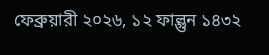ফেব্রুয়ারী ২০২৬, ১২ ফাল্গুন ১৪৩২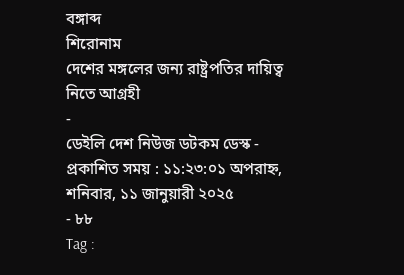বঙ্গাব্দ
শিরোনাম
দেশের মঙ্গলের জন্য রাষ্ট্রপতির দায়িত্ব নিতে আগ্রহী
-
ডেইলি দেশ নিউজ ডটকম ডেস্ক - প্রকাশিত সময় : ১১:২৩:০১ অপরাহ্ন, শনিবার, ১১ জানুয়ারী ২০২৫
- ৮৮
Tag :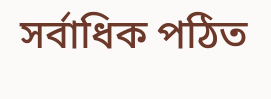সর্বাধিক পঠিত